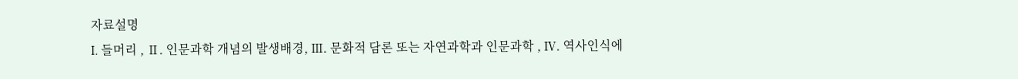자료설명
I. 들머리 , Ⅱ. 인문과학 개념의 발생배경, Ⅲ. 문화적 담론 또는 자연과학과 인문과학 , Ⅳ. 역사인식에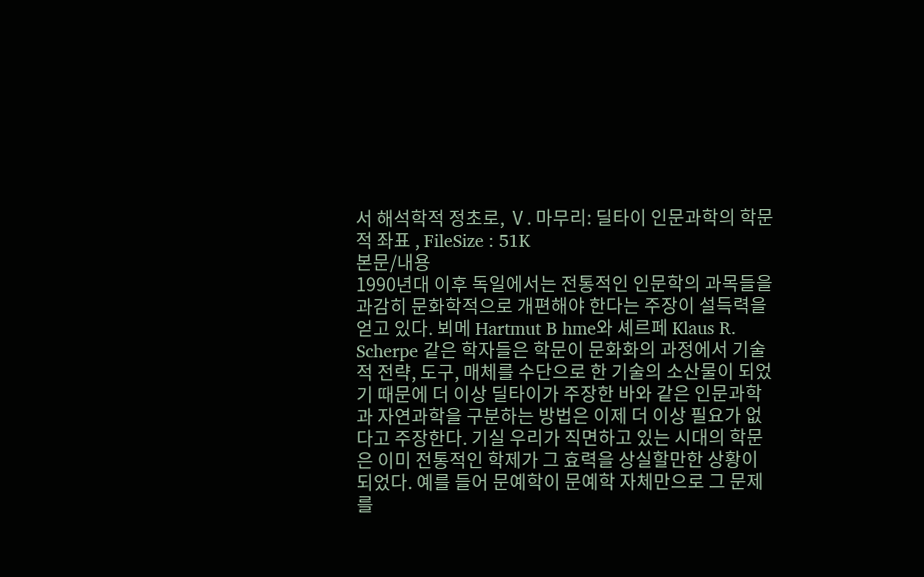서 해석학적 정초로, Ⅴ. 마무리: 딜타이 인문과학의 학문적 좌표 , FileSize : 51K
본문/내용
1990년대 이후 독일에서는 전통적인 인문학의 과목들을 과감히 문화학적으로 개편해야 한다는 주장이 설득력을 얻고 있다. 뵈메 Hartmut B hme와 셰르페 Klaus R. Scherpe 같은 학자들은 학문이 문화화의 과정에서 기술적 전략, 도구, 매체를 수단으로 한 기술의 소산물이 되었기 때문에 더 이상 딜타이가 주장한 바와 같은 인문과학과 자연과학을 구분하는 방법은 이제 더 이상 필요가 없다고 주장한다. 기실 우리가 직면하고 있는 시대의 학문은 이미 전통적인 학제가 그 효력을 상실할만한 상황이 되었다. 예를 들어 문예학이 문예학 자체만으로 그 문제를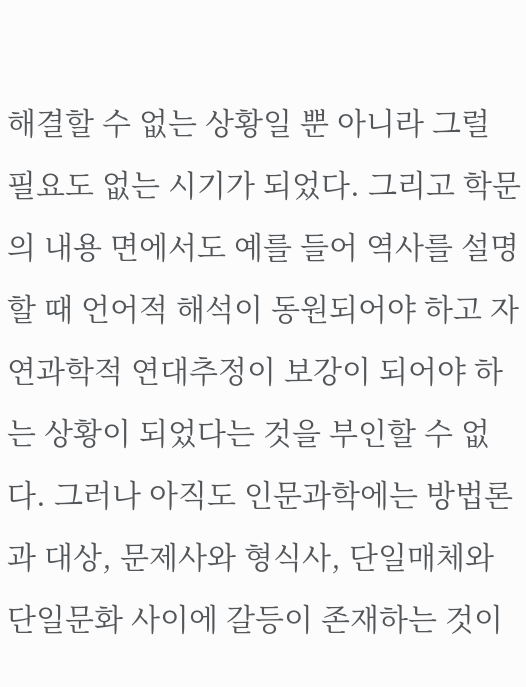해결할 수 없는 상황일 뿐 아니라 그럴 필요도 없는 시기가 되었다. 그리고 학문의 내용 면에서도 예를 들어 역사를 설명할 때 언어적 해석이 동원되어야 하고 자연과학적 연대추정이 보강이 되어야 하는 상황이 되었다는 것을 부인할 수 없다. 그러나 아직도 인문과학에는 방법론과 대상, 문제사와 형식사, 단일매체와 단일문화 사이에 갈등이 존재하는 것이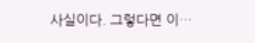사실이다. 그렇다면 이…